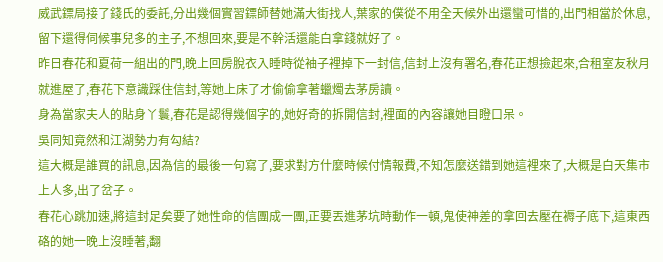威武鏢局接了錢氏的委託,分出幾個實習鏢師替她滿大街找人,葉家的僕從不用全天候外出還蠻可惜的,出門相當於休息,留下還得伺候事兒多的主子,不想回來,要是不幹活還能白拿錢就好了。
昨日春花和夏荷一組出的門,晚上回房脫衣入睡時從袖子裡掉下一封信,信封上沒有署名,春花正想撿起來,合租室友秋月就進屋了,春花下意識踩住信封,等她上床了才偷偷拿著蠟燭去茅房讀。
身為當家夫人的貼身丫鬟,春花是認得幾個字的,她好奇的拆開信封,裡面的內容讓她目瞪口呆。
吳同知竟然和江湖勢力有勾結?
這大概是誰買的訊息,因為信的最後一句寫了,要求對方什麼時候付情報費,不知怎麼送錯到她這裡來了,大概是白天集市上人多,出了岔子。
春花心跳加速,將這封足矣要了她性命的信團成一團,正要丟進茅坑時動作一頓,鬼使神差的拿回去壓在褥子底下,這東西硌的她一晚上沒睡著,翻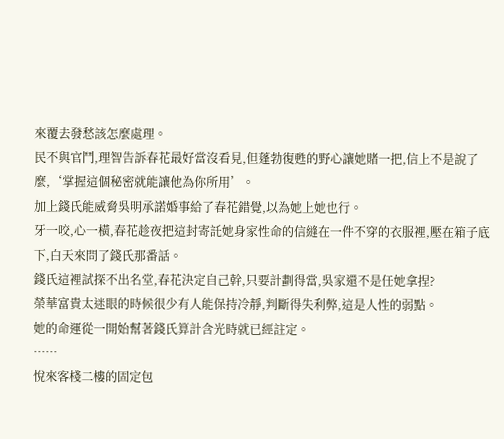來覆去發愁該怎麼處理。
民不與官鬥,理智告訴春花最好當沒看見,但蓬勃復甦的野心讓她賭一把,信上不是說了麼,‘掌握這個秘密就能讓他為你所用’。
加上錢氏能威脅吳明承諾婚事給了春花錯覺,以為她上她也行。
牙一咬,心一橫,春花趁夜把這封寄託她身家性命的信縫在一件不穿的衣服裡,壓在箱子底下,白天來問了錢氏那番話。
錢氏這裡試探不出名堂,春花決定自己幹,只要計劃得當,吳家還不是任她拿捏?
榮華富貴太迷眼的時候很少有人能保持冷靜,判斷得失利弊,這是人性的弱點。
她的命運從一開始幫著錢氏算計含光時就已經註定。
……
悅來客棧二樓的固定包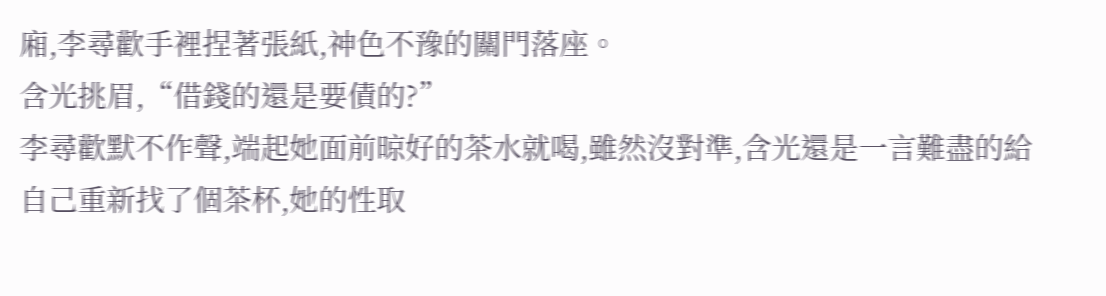廂,李尋歡手裡捏著張紙,神色不豫的關門落座。
含光挑眉,“借錢的還是要債的?”
李尋歡默不作聲,端起她面前晾好的茶水就喝,雖然沒對準,含光還是一言難盡的給自己重新找了個茶杯,她的性取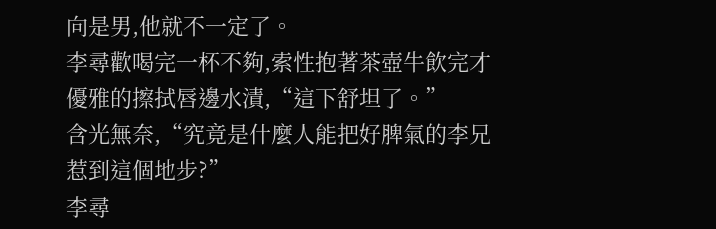向是男,他就不一定了。
李尋歡喝完一杯不夠,索性抱著茶壺牛飲完才優雅的擦拭唇邊水漬,“這下舒坦了。”
含光無奈,“究竟是什麼人能把好脾氣的李兄惹到這個地步?”
李尋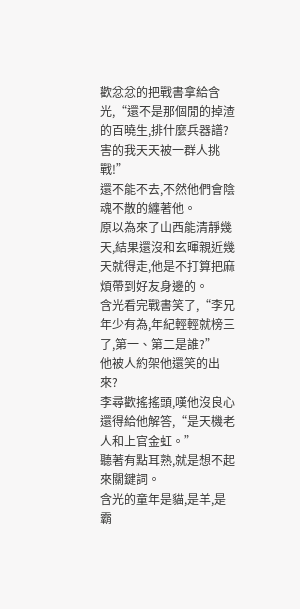歡忿忿的把戰書拿給含光,“還不是那個閒的掉渣的百曉生,排什麼兵器譜?害的我天天被一群人挑戰!”
還不能不去,不然他們會陰魂不散的纏著他。
原以為來了山西能清靜幾天,結果還沒和玄暉親近幾天就得走,他是不打算把麻煩帶到好友身邊的。
含光看完戰書笑了,“李兄年少有為,年紀輕輕就榜三了,第一、第二是誰?”
他被人約架他還笑的出來?
李尋歡搖搖頭,嘆他沒良心還得給他解答,“是天機老人和上官金虹。”
聽著有點耳熟,就是想不起來關鍵詞。
含光的童年是貓,是羊,是霸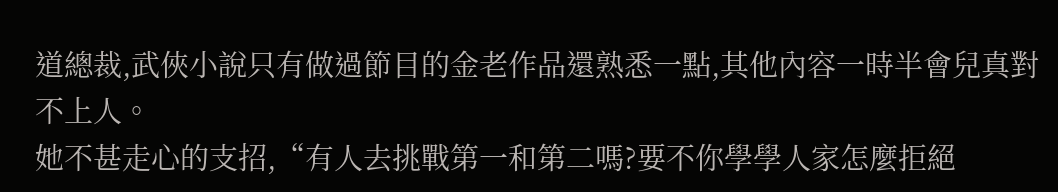道總裁,武俠小說只有做過節目的金老作品還熟悉一點,其他內容一時半會兒真對不上人。
她不甚走心的支招,“有人去挑戰第一和第二嗎?要不你學學人家怎麼拒絕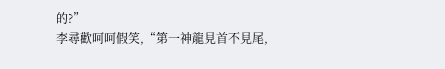的?”
李尋歡呵呵假笑,“第一神龍見首不見尾,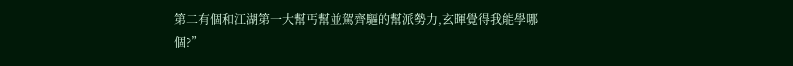第二有個和江湖第一大幫丐幫並駕齊驅的幫派勢力,玄暉覺得我能學哪個?”